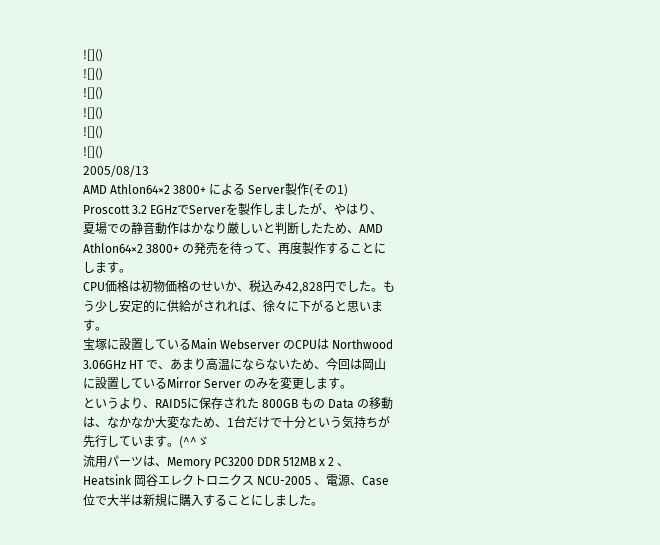![]()
![]()
![]()
![]()
![]()
![]()
2005/08/13
AMD Athlon64×2 3800+ による Server製作(その1)
Proscott 3.2 EGHzでServerを製作しましたが、やはり、夏場での静音動作はかなり厳しいと判断したため、AMD Athlon64×2 3800+ の発売を待って、再度製作することにします。
CPU価格は初物価格のせいか、税込み42,828円でした。もう少し安定的に供給がされれば、徐々に下がると思います。
宝塚に設置しているMain Webserver のCPUは Northwood 3.06GHz HT で、あまり高温にならないため、今回は岡山に設置しているMirror Server のみを変更します。
というより、RAID5に保存された 800GB もの Data の移動は、なかなか大変なため、1台だけで十分という気持ちが先行しています。(^^ゞ
流用パーツは、Memory PC3200 DDR 512MB x 2 、Heatsink 岡谷エレクトロニクス NCU-2005 、電源、Case 位で大半は新規に購入することにしました。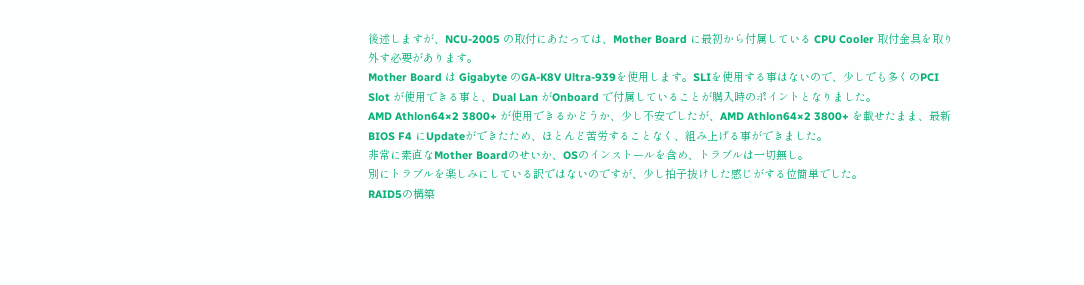後述しますが、NCU-2005 の取付にあたっては、Mother Board に最初から付属している CPU Cooler 取付金具を取り外す必要があります。
Mother Board は Gigabyte のGA-K8V Ultra-939を使用します。SLIを使用する事はないので、少しでも多くのPCI Slot が使用できる事と、Dual Lan がOnboard で付属していることが購入時のポイントとなりました。
AMD Athlon64×2 3800+ が使用できるかどうか、少し不安でしたが、AMD Athlon64×2 3800+ を載せたまま、最新BIOS F4 にUpdateができたため、ほとんど苦労することなく、組み上げる事ができました。
非常に素直なMother Boardのせいか、OSのインストールを含め、トラブルは一切無し。
別にトラブルを楽しみにしている訳ではないのですが、少し拍子抜けした感じがする位簡単でした。
RAID5の構築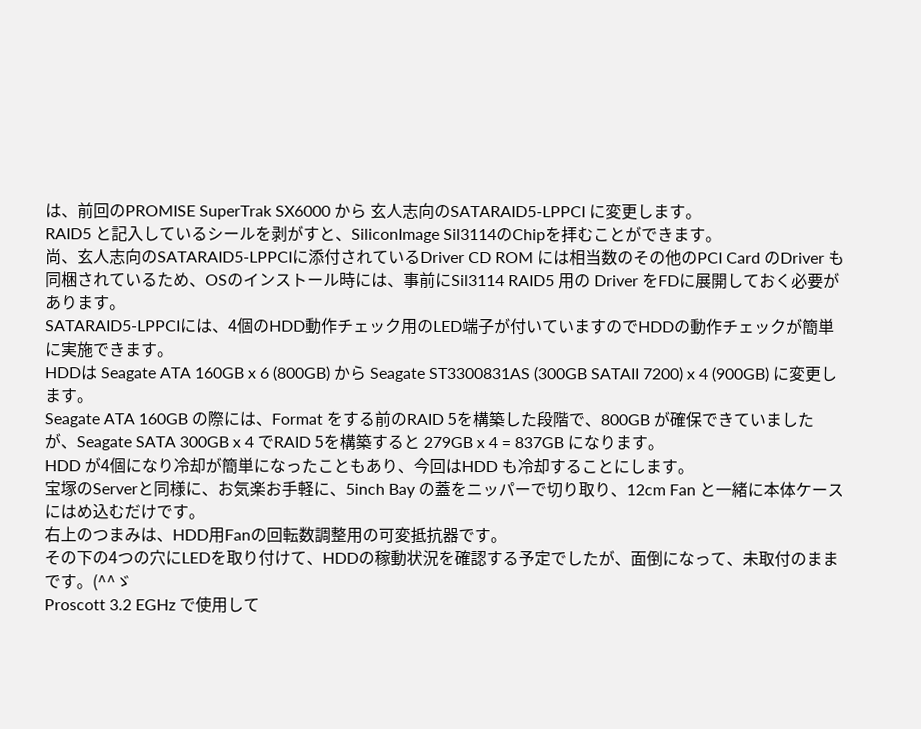は、前回のPROMISE SuperTrak SX6000 から 玄人志向のSATARAID5-LPPCI に変更します。
RAID5 と記入しているシールを剥がすと、SiliconImage Sil3114のChipを拝むことができます。
尚、玄人志向のSATARAID5-LPPCIに添付されているDriver CD ROM には相当数のその他のPCI Card のDriver も同梱されているため、OSのインストール時には、事前にSil3114 RAID5 用の Driver をFDに展開しておく必要があります。
SATARAID5-LPPCIには、4個のHDD動作チェック用のLED端子が付いていますのでHDDの動作チェックが簡単に実施できます。
HDDは Seagate ATA 160GB x 6 (800GB) から Seagate ST3300831AS (300GB SATAII 7200) x 4 (900GB) に変更します。
Seagate ATA 160GB の際には、Format をする前のRAID 5を構築した段階で、800GB が確保できていましたが、Seagate SATA 300GB x 4 でRAID 5を構築すると 279GB x 4 = 837GB になります。
HDD が4個になり冷却が簡単になったこともあり、今回はHDD も冷却することにします。
宝塚のServerと同様に、お気楽お手軽に、5inch Bay の蓋をニッパーで切り取り、12cm Fan と一緒に本体ケースにはめ込むだけです。
右上のつまみは、HDD用Fanの回転数調整用の可変抵抗器です。
その下の4つの穴にLEDを取り付けて、HDDの稼動状況を確認する予定でしたが、面倒になって、未取付のままです。(^^ゞ
Proscott 3.2 EGHz で使用して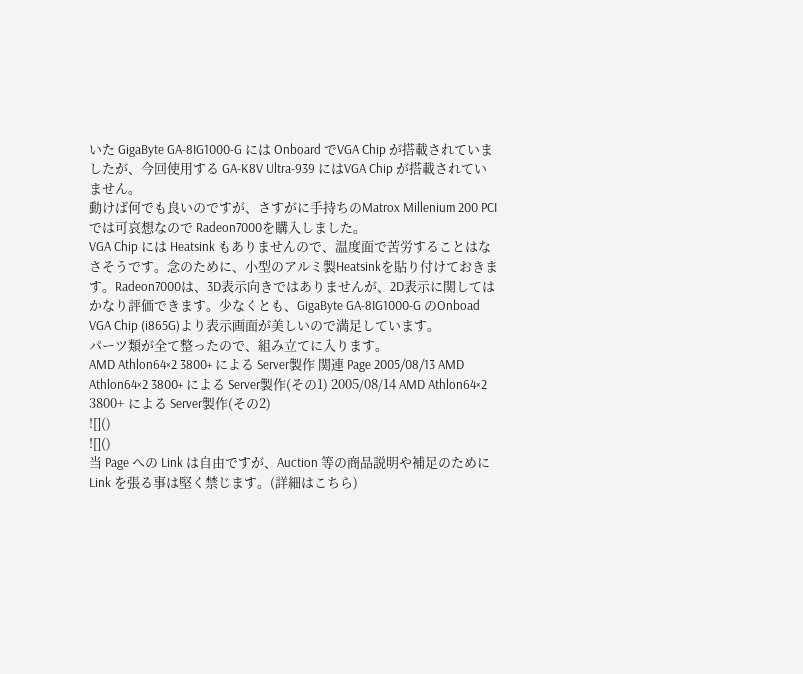いた GigaByte GA-8IG1000-G には Onboard でVGA Chip が搭載されていましたが、今回使用する GA-K8V Ultra-939 にはVGA Chip が搭載されていません。
動けば何でも良いのですが、さすがに手持ちのMatrox Millenium 200 PCI では可哀想なので Radeon7000を購入しました。
VGA Chip には Heatsink もありませんので、温度面で苦労することはなさそうです。念のために、小型のアルミ製Heatsinkを貼り付けておきます。Radeon7000は、3D表示向きではありませんが、2D表示に関してはかなり評価できます。少なくとも、GigaByte GA-8IG1000-G のOnboad VGA Chip (i865G)より表示画面が美しいので満足しています。
パーツ類が全て整ったので、組み立てに入ります。
AMD Athlon64×2 3800+ による Server製作 関連 Page 2005/08/13 AMD Athlon64×2 3800+ による Server製作(その1) 2005/08/14 AMD Athlon64×2 3800+ による Server製作(その2)
![]()
![]()
当 Page への Link は自由ですが、Auction 等の商品説明や補足のために Link を張る事は堅く禁じます。(詳細はこちら)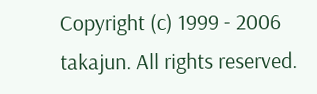Copyright (c) 1999 - 2006 takajun. All rights reserved.